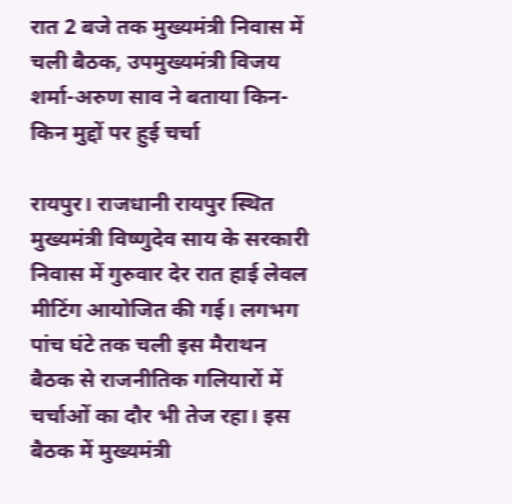रात 2 बजे तक मुख्यमंत्री निवास में चली बैठक, उपमुख्यमंत्री विजय शर्मा-अरुण साव ने बताया किन-किन मुद्दों पर हुई चर्चा

रायपुर। राजधानी रायपुर स्थित मुख्यमंत्री विष्णुदेव साय के सरकारी निवास में गुरुवार देर रात हाई लेवल मीटिंग आयोजित की गई। लगभग पांच घंटे तक चली इस मैराथन बैठक से राजनीतिक गलियारों में चर्चाओं का दौर भी तेज रहा। इस बैठक में मुख्यमंत्री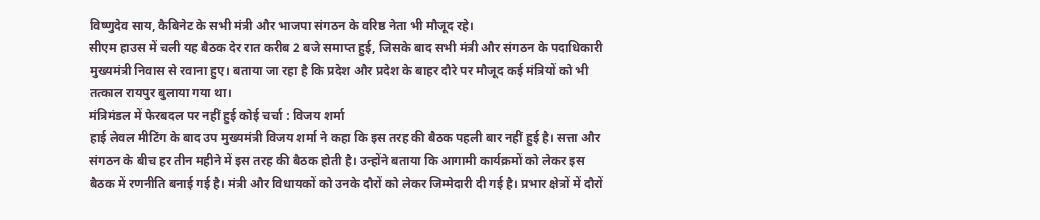विष्णुदेव साय, कैबिनेट के सभी मंत्री और भाजपा संगठन के वरिष्ठ नेता भी मौजूद रहे।
सीएम हाउस में चली यह बैठक देर रात करीब 2 बजे समाप्त हुई, जिसके बाद सभी मंत्री और संगठन के पदाधिकारी मुख्यमंत्री निवास से रवाना हुए। बताया जा रहा है कि प्रदेश और प्रदेश के बाहर दौरे पर मौजूद कई मंत्रियों को भी तत्काल रायपुर बुलाया गया था।
मंत्रिमंडल में फेरबदल पर नहीं हुई कोई चर्चा : विजय शर्मा
हाई लेवल मीटिंग के बाद उप मुख्यमंत्री विजय शर्मा ने कहा कि इस तरह की बैठक पहली बार नहीं हुई है। सत्ता और संगठन के बीच हर तीन महीने में इस तरह की बैठक होती है। उन्होंने बताया कि आगामी कार्यक्रमों को लेकर इस बैठक में रणनीति बनाई गई है। मंत्री और विधायकों को उनके दौरों को लेकर जिम्मेदारी दी गई है। प्रभार क्षेत्रों में दौरों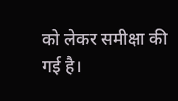को लेकर समीक्षा की गई है।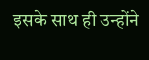इसके साथ ही उन्होंने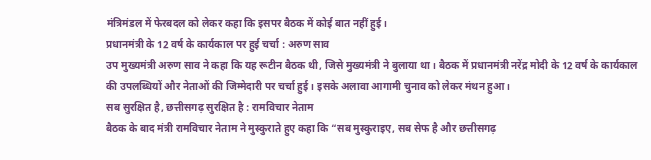मंत्रिमंडल में फेरबदल को लेकर कहा कि इसपर बैठक में कोई बात नहीं हुई।
प्रधानमंत्री के 12 वर्ष के कार्यकाल पर हुई चर्चा : अरुण साव
उप मुख्यमंत्री अरुण साव ने कहा कि यह रूटीन बैठक थी, जिसे मुख्यमंत्री ने बुलाया था। बैठक में प्रधानमंत्री नरेंद्र मोदी के 12 वर्ष के कार्यकाल की उपलब्धियों और नेताओं की जिम्मेदारी पर चर्चा हुई। इसके अलावा आगामी चुनाव को लेकर मंथन हुआ।
सब सुरक्षित है, छत्तीसगढ़ सुरक्षित है : रामविचार नेताम
बैठक के बाद मंत्री रामविचार नेताम ने मुस्कुराते हुए कहा कि “सब मुस्कुराइए, सब सेफ है और छत्तीसगढ़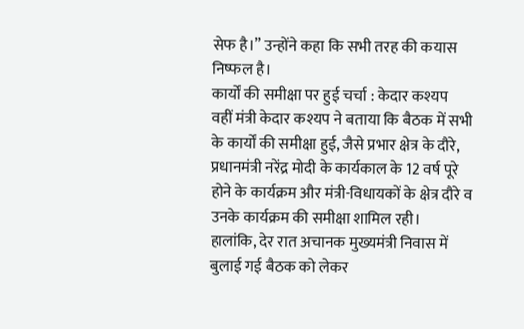सेफ है।” उन्होंने कहा कि सभी तरह की कयास निष्फल है।
कार्यों की समीक्षा पर हुई चर्चा : केदार कश्यप
वहीं मंत्री केदार कश्यप ने बताया कि बैठक में सभी के कार्यों की समीक्षा हुई, जैसे प्रभार क्षेत्र के दौरे, प्रधानमंत्री नरेंद्र मोदी के कार्यकाल के 12 वर्ष पूरे होने के कार्यक्रम और मंत्री-विधायकों के क्षेत्र दौरे व उनके कार्यक्रम की समीक्षा शामिल रही।
हालांकि, देर रात अचानक मुख्यमंत्री निवास में बुलाई गई बैठक को लेकर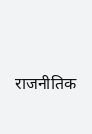राजनीतिक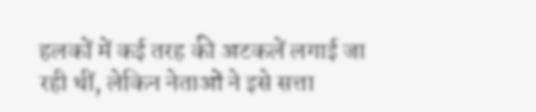हलकों में कई तरह की अटकलें लगाई जा रही थीं, लेकिन नेताओं ने इसे सत्ता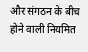और संगठन के बीच होने वाली नियमित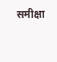समीक्षा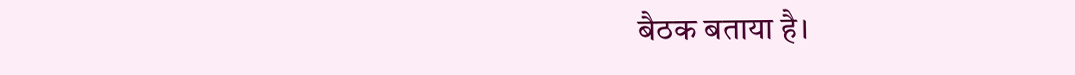बैठक बताया है।